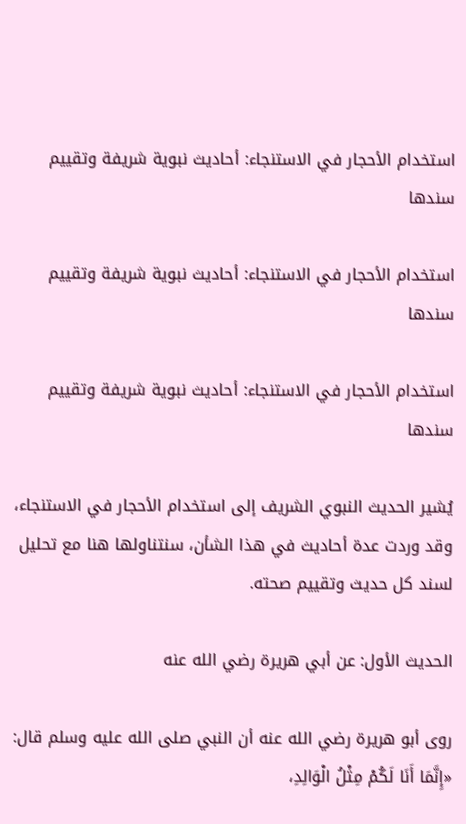استخدام الأحجار في الاستنجاء: أحاديث نبوية شريفة وتقييم سندها

استخدام الأحجار في الاستنجاء: أحاديث نبوية شريفة وتقييم سندها

استخدام الأحجار في الاستنجاء: أحاديث نبوية شريفة وتقييم سندها

يُشير الحديث النبوي الشريف إلى استخدام الأحجار في الاستنجاء، وقد وردت عدة أحاديث في هذا الشأن، سنتناولها هنا مع تحليل لسند كل حديث وتقييم صحته.

الحديث الأول: عن أبي هريرة رضي الله عنه

روى أبو هريرة رضي الله عنه أن النبي صلى الله عليه وسلم قال: «إِنَّمَا أَنَا لَكُمْ مِثْلُ الْوَالِدِ،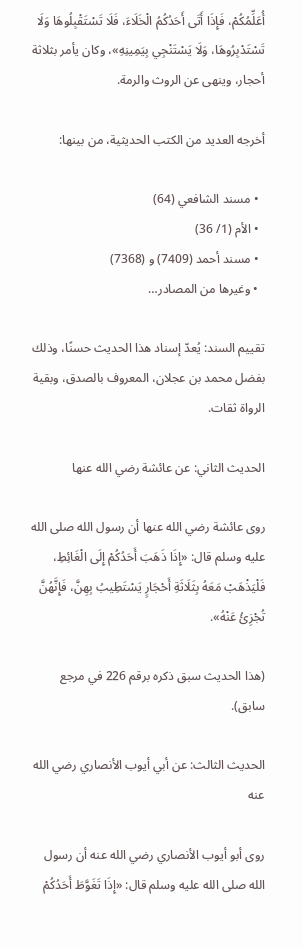أُعَلِّمُكُمْ، فَإِذَا أَتَى أَحَدُكُمُ الْخَلَاءَ، فَلَا تَسْتَقْبِلُوهَا وَلَا تَسْتَدْبِرُوهَا، وَلَا يَسْتَنْجِي بِيَمِينِهِ»، وكان يأمر بثلاثة أحجار، وينهى عن الروث والرمة.

أخرجه العديد من الكتب الحديثية، من بينها:

  • مسند الشافعي (64)
  • الأم (1/ 36)
  • مسند أحمد (7409) و (7368)
  • وغيرها من المصادر…

تقييم السند: يُعدّ إسناد هذا الحديث حسنًا، وذلك بفضل محمد بن عجلان، المعروف بالصدق، وبقية الرواة ثقات.

الحديث الثاني: عن عائشة رضي الله عنها

روى عائشة رضي الله عنها أن رسول الله صلى الله عليه وسلم قال: «إِذَا ذَهَبَ أَحَدُكُمْ إِلَى الْغَائِطِ، فَلْيَذْهَبْ مَعَهُ بِثَلَاثَةِ أَحْجَارٍ يَسْتَطِيبُ بِهِنَّ، فَإِنَّهُنَّ تُجْزِئُ عَنْهُ».

(هذا الحديث سبق ذكره برقم 226 في مرجع سابق).

الحديث الثالث: عن أبي أيوب الأنصاري رضي الله عنه

روى أبو أيوب الأنصاري رضي الله عنه أن رسول الله صلى الله عليه وسلم قال: «إِذَا تَغَوَّطَ أَحَدُكُمْ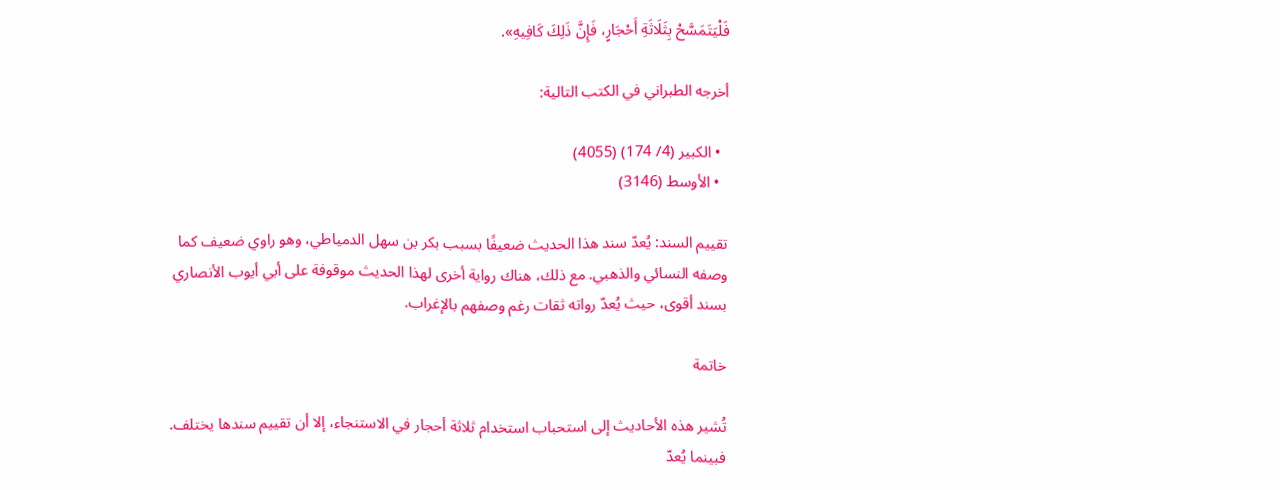فَلْيَتَمَسَّحْ بِثَلَاثَةِ أَحْجَارٍ، فَإِنَّ ذَلِكَ كَافِيهِ».

أخرجه الطبراني في الكتب التالية:

  • الكبير (4/ 174) (4055)
  • الأوسط (3146)

تقييم السند: يُعدّ سند هذا الحديث ضعيفًا بسبب بكر بن سهل الدمياطي، وهو راوي ضعيف كما وصفه النسائي والذهبي. مع ذلك، هناك رواية أخرى لهذا الحديث موقوفة على أبي أيوب الأنصاري بسند أقوى، حيث يُعدّ رواته ثقات رغم وصفهم بالإغراب.

خاتمة

تُشير هذه الأحاديث إلى استحباب استخدام ثلاثة أحجار في الاستنجاء، إلا أن تقييم سندها يختلف. فبينما يُعدّ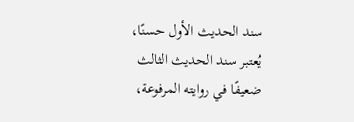سند الحديث الأول حسنًا، يُعتبر سند الحديث الثالث ضعيفًا في روايته المرفوعة،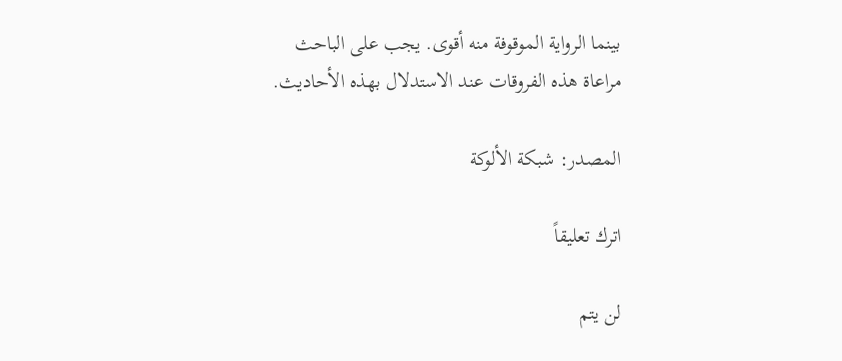بينما الرواية الموقوفة منه أقوى. يجب على الباحث مراعاة هذه الفروقات عند الاستدلال بهذه الأحاديث.

المصدر: شبكة الألوكة

اترك تعليقاً

لن يتم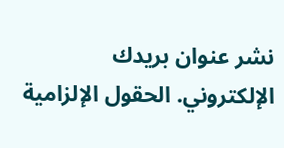نشر عنوان بريدك الإلكتروني. الحقول الإلزامية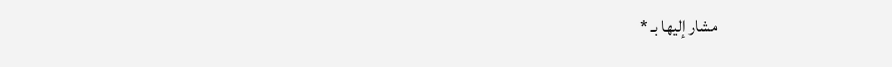مشار إليها بـ *